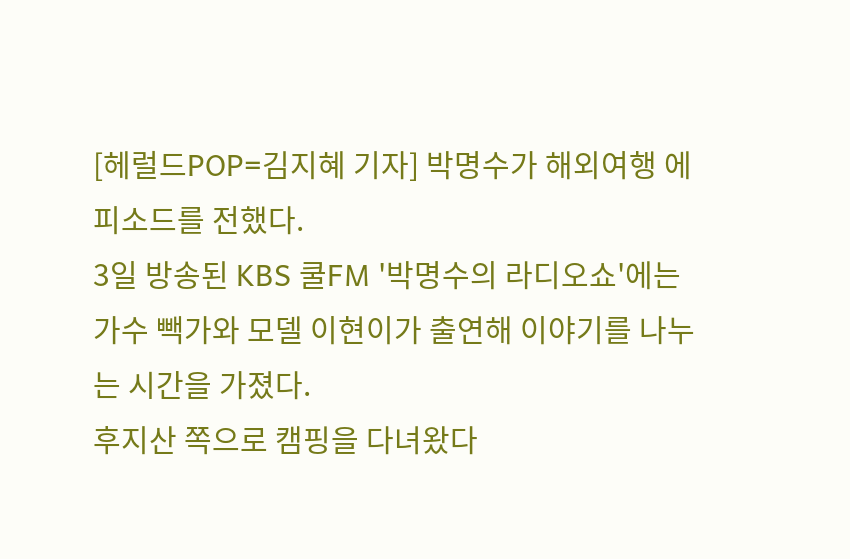[헤럴드POP=김지혜 기자] 박명수가 해외여행 에피소드를 전했다.
3일 방송된 KBS 쿨FM '박명수의 라디오쇼'에는 가수 빽가와 모델 이현이가 출연해 이야기를 나누는 시간을 가졌다.
후지산 쪽으로 캠핑을 다녀왔다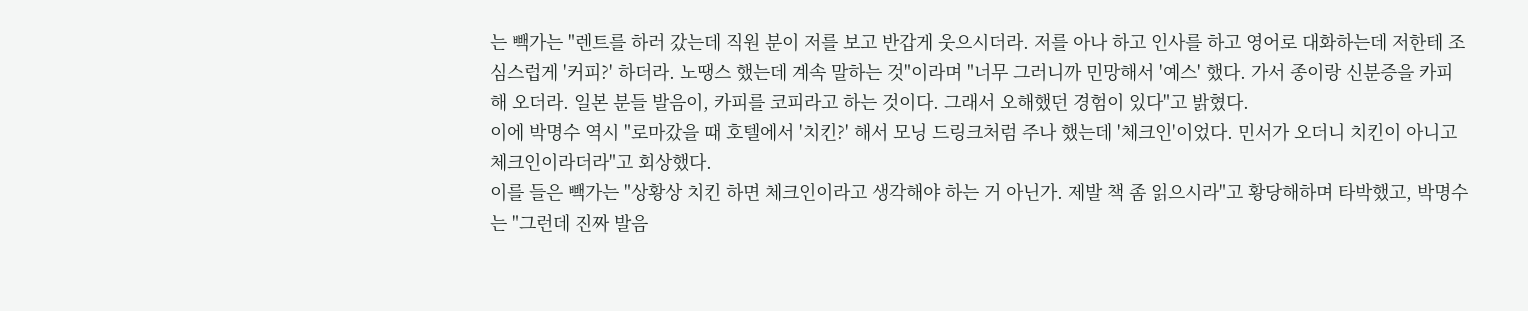는 빽가는 "렌트를 하러 갔는데 직원 분이 저를 보고 반갑게 웃으시더라. 저를 아나 하고 인사를 하고 영어로 대화하는데 저한테 조심스럽게 '커피?' 하더라. 노땡스 했는데 계속 말하는 것"이라며 "너무 그러니까 민망해서 '예스' 했다. 가서 종이랑 신분증을 카피해 오더라. 일본 분들 발음이, 카피를 코피라고 하는 것이다. 그래서 오해했던 경험이 있다"고 밝혔다.
이에 박명수 역시 "로마갔을 때 호텔에서 '치킨?' 해서 모닝 드링크처럼 주나 했는데 '체크인'이었다. 민서가 오더니 치킨이 아니고 체크인이라더라"고 회상했다.
이를 들은 빽가는 "상황상 치킨 하면 체크인이라고 생각해야 하는 거 아닌가. 제발 책 좀 읽으시라"고 황당해하며 타박했고, 박명수는 "그런데 진짜 발음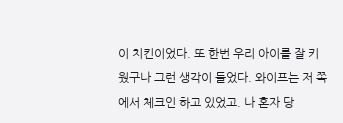이 치킨이었다. 또 한번 우리 아이를 잘 키웠구나 그런 생각이 들었다. 와이프는 저 쪽에서 체크인 하고 있었고. 나 혼자 당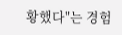황했다"는 경험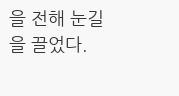을 전해 눈길을 끌었다.